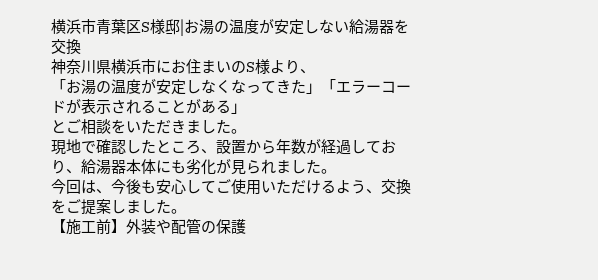横浜市青葉区S様邸|お湯の温度が安定しない給湯器を交換
神奈川県横浜市にお住まいのS様より、
「お湯の温度が安定しなくなってきた」「エラーコードが表示されることがある」
とご相談をいただきました。
現地で確認したところ、設置から年数が経過しており、給湯器本体にも劣化が見られました。
今回は、今後も安心してご使用いただけるよう、交換をご提案しました。
【施工前】外装や配管の保護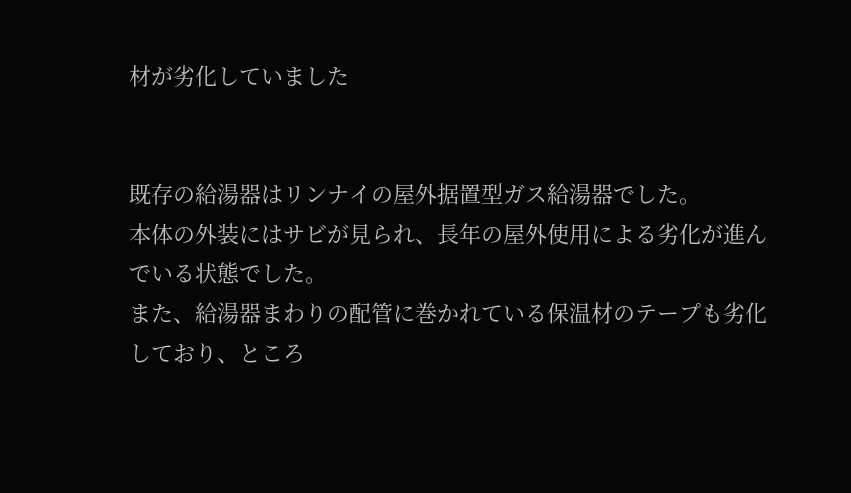材が劣化していました


既存の給湯器はリンナイの屋外据置型ガス給湯器でした。
本体の外装にはサビが見られ、長年の屋外使用による劣化が進んでいる状態でした。
また、給湯器まわりの配管に巻かれている保温材のテープも劣化しており、ところ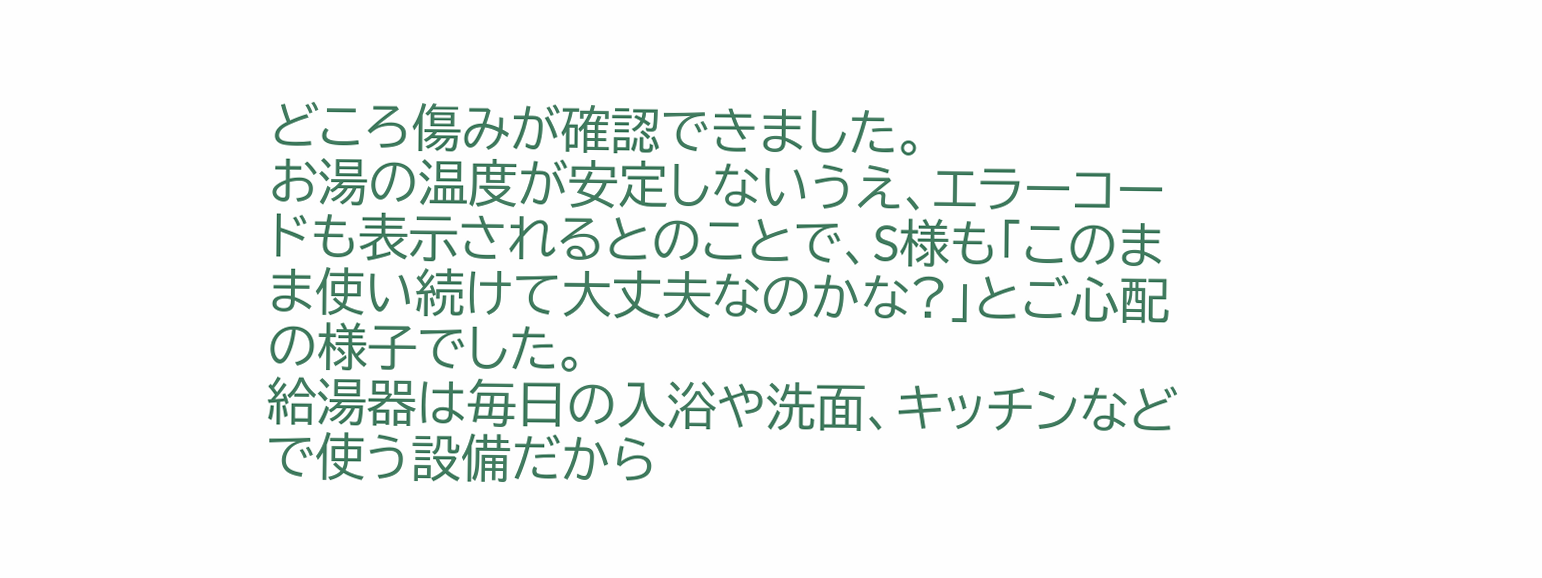どころ傷みが確認できました。
お湯の温度が安定しないうえ、エラーコードも表示されるとのことで、S様も「このまま使い続けて大丈夫なのかな?」とご心配の様子でした。
給湯器は毎日の入浴や洗面、キッチンなどで使う設備だから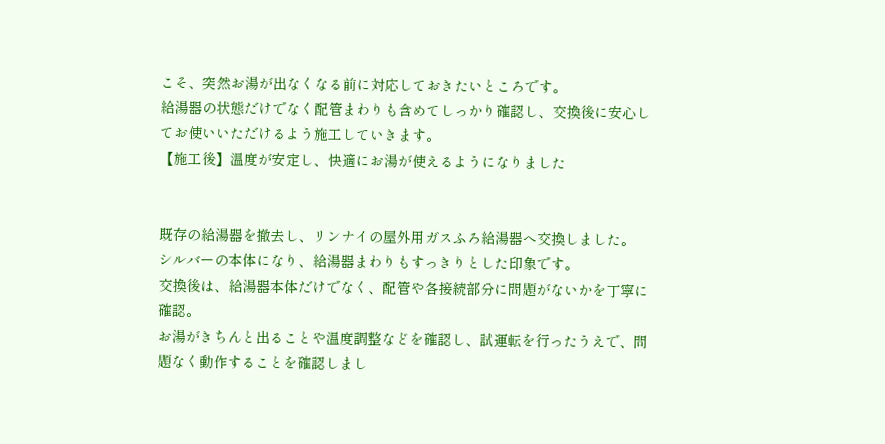こそ、突然お湯が出なくなる前に対応しておきたいところです。
給湯器の状態だけでなく配管まわりも含めてしっかり確認し、交換後に安心してお使いいただけるよう施工していきます。
【施工後】温度が安定し、快適にお湯が使えるようになりました


既存の給湯器を撤去し、リンナイの屋外用ガスふろ給湯器へ交換しました。
シルバーの本体になり、給湯器まわりもすっきりとした印象です。
交換後は、給湯器本体だけでなく、配管や各接続部分に問題がないかを丁寧に確認。
お湯がきちんと出ることや温度調整などを確認し、試運転を行ったうえで、問題なく動作することを確認しまし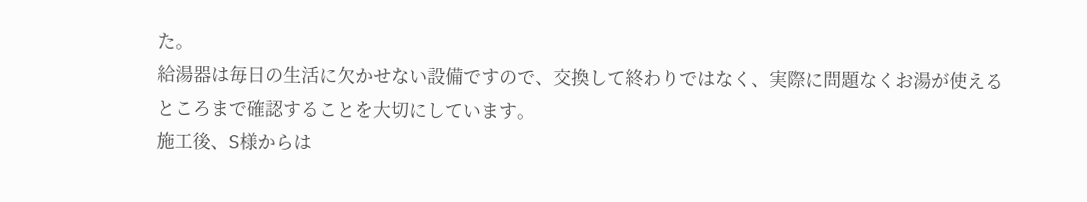た。
給湯器は毎日の生活に欠かせない設備ですので、交換して終わりではなく、実際に問題なくお湯が使えるところまで確認することを大切にしています。
施工後、S様からは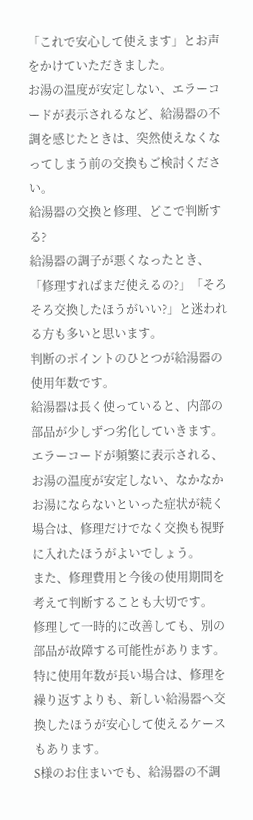「これで安心して使えます」とお声をかけていただきました。
お湯の温度が安定しない、エラーコードが表示されるなど、給湯器の不調を感じたときは、突然使えなくなってしまう前の交換もご検討ください。
給湯器の交換と修理、どこで判断する?
給湯器の調子が悪くなったとき、「修理すればまだ使えるの?」「そろそろ交換したほうがいい?」と迷われる方も多いと思います。
判断のポイントのひとつが給湯器の使用年数です。
給湯器は長く使っていると、内部の部品が少しずつ劣化していきます。
エラーコードが頻繁に表示される、お湯の温度が安定しない、なかなかお湯にならないといった症状が続く場合は、修理だけでなく交換も視野に入れたほうがよいでしょう。
また、修理費用と今後の使用期間を考えて判断することも大切です。
修理して一時的に改善しても、別の部品が故障する可能性があります。特に使用年数が長い場合は、修理を繰り返すよりも、新しい給湯器へ交換したほうが安心して使えるケースもあります。
S様のお住まいでも、給湯器の不調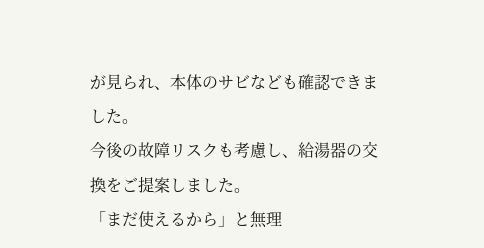が見られ、本体のサビなども確認できました。
今後の故障リスクも考慮し、給湯器の交換をご提案しました。
「まだ使えるから」と無理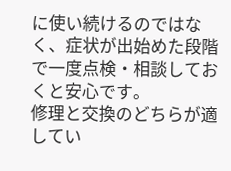に使い続けるのではなく、症状が出始めた段階で一度点検・相談しておくと安心です。
修理と交換のどちらが適してい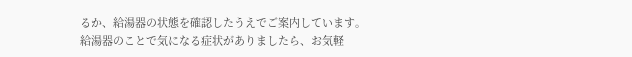るか、給湯器の状態を確認したうえでご案内しています。
給湯器のことで気になる症状がありましたら、お気軽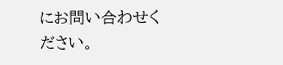にお問い合わせください。